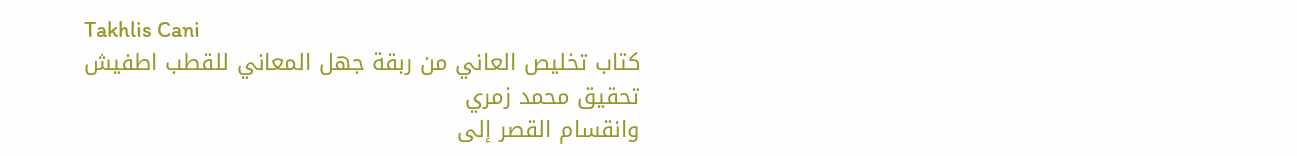Takhlis Cani
كتاب تخليص العاني من ربقة جهل المعاني للقطب اطفيش تحقيق محمد زمري
وانقسام القصر إلى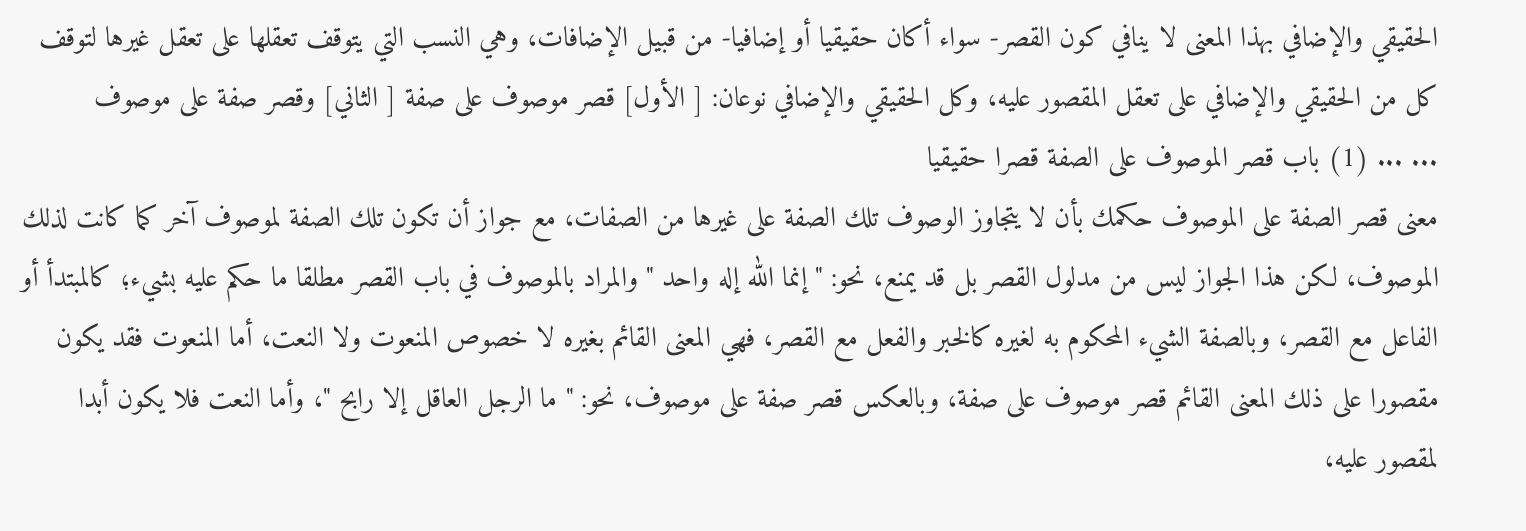الحقيقي والإضافي بهذا المعنى لا ينافي كون القصر- سواء أكان حقيقيا أو إضافيا- من قبيل الإضافات، وهي النسب التي يتوقف تعقلها على تعقل غيرها لتوقف كل من الحقيقي والإضافي على تعقل المقصور عليه، وكل الحقيقي والإضافي نوعان: [ الأول] قصر موصوف على صفة [ الثاني] وقصر صفة على موصوف
... ... (1) باب قصر الموصوف على الصفة قصرا حقيقيا
معنى قصر الصفة على الموصوف حكمك بأن لا يتجاوز الوصوف تلك الصفة على غيرها من الصفات، مع جواز أن تكون تلك الصفة لموصوف آخر كما كانت لذلك الموصوف، لكن هذا الجواز ليس من مدلول القصر بل قد يمنع، نحو: " إنما الله إله واحد " والمراد بالموصوف في باب القصر مطلقا ما حكم عليه بشيء؛ كالمبتدأ أو الفاعل مع القصر، وبالصفة الشيء المحكوم به لغيره كالخبر والفعل مع القصر، فهي المعنى القائم بغيره لا خصوص المنعوت ولا النعت، أما المنعوت فقد يكون مقصورا على ذلك المعنى القائم قصر موصوف على صفة، وبالعكس قصر صفة على موصوف، نحو: " ما الرجل العاقل إلا رابح "، وأما النعت فلا يكون أبدا لمقصور عليه،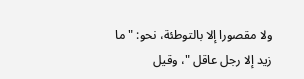ولا مقصورا إلا بالتوطئة، نحو: " ما زيد إلا رجل عاقل "، وقيل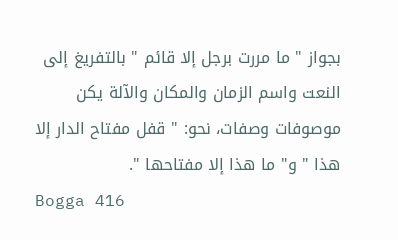بجواز " ما مررت برجل إلا قائم " بالتفريغ إلى النعت واسم الزمان والمكان والآلة يكن موصوفات وصفات، نحو: " قفل مفتاح الدار إلا هذا " و" ما هذا إلا مفتاحها ".
Bogga 416